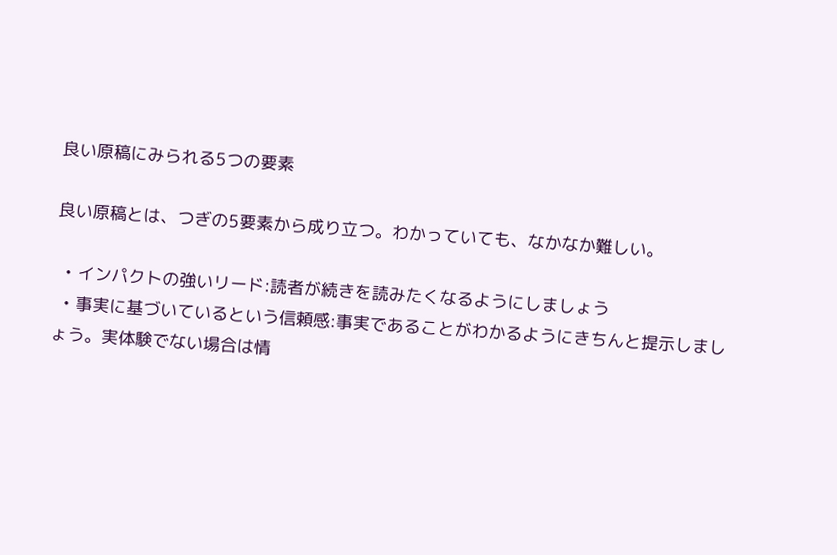良い原稿にみられる5つの要素

良い原稿とは、つぎの5要素から成り立つ。わかっていても、なかなか難しい。

  • インパクトの強いリード:読者が続きを読みたくなるようにしましょう
  • 事実に基づいているという信頼感:事実であることがわかるようにきちんと提示しましょう。実体験でない場合は情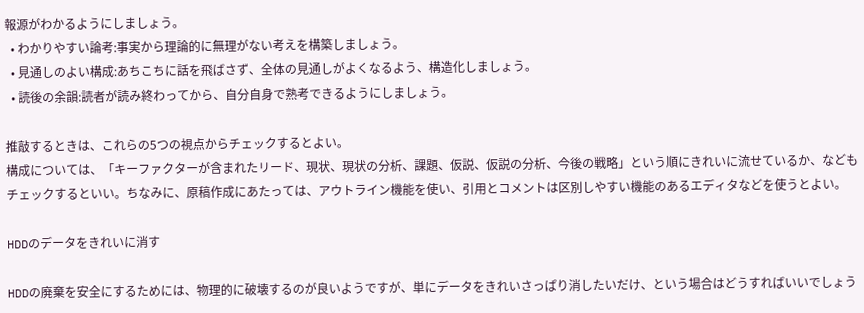報源がわかるようにしましょう。
  • わかりやすい論考:事実から理論的に無理がない考えを構築しましょう。
  • 見通しのよい構成:あちこちに話を飛ばさず、全体の見通しがよくなるよう、構造化しましょう。
  • 読後の余韻:読者が読み終わってから、自分自身で熟考できるようにしましょう。

推敲するときは、これらの5つの視点からチェックするとよい。
構成については、「キーファクターが含まれたリード、現状、現状の分析、課題、仮説、仮説の分析、今後の戦略」という順にきれいに流せているか、などもチェックするといい。ちなみに、原稿作成にあたっては、アウトライン機能を使い、引用とコメントは区別しやすい機能のあるエディタなどを使うとよい。

HDDのデータをきれいに消す

HDDの廃棄を安全にするためには、物理的に破壊するのが良いようですが、単にデータをきれいさっぱり消したいだけ、という場合はどうすればいいでしょう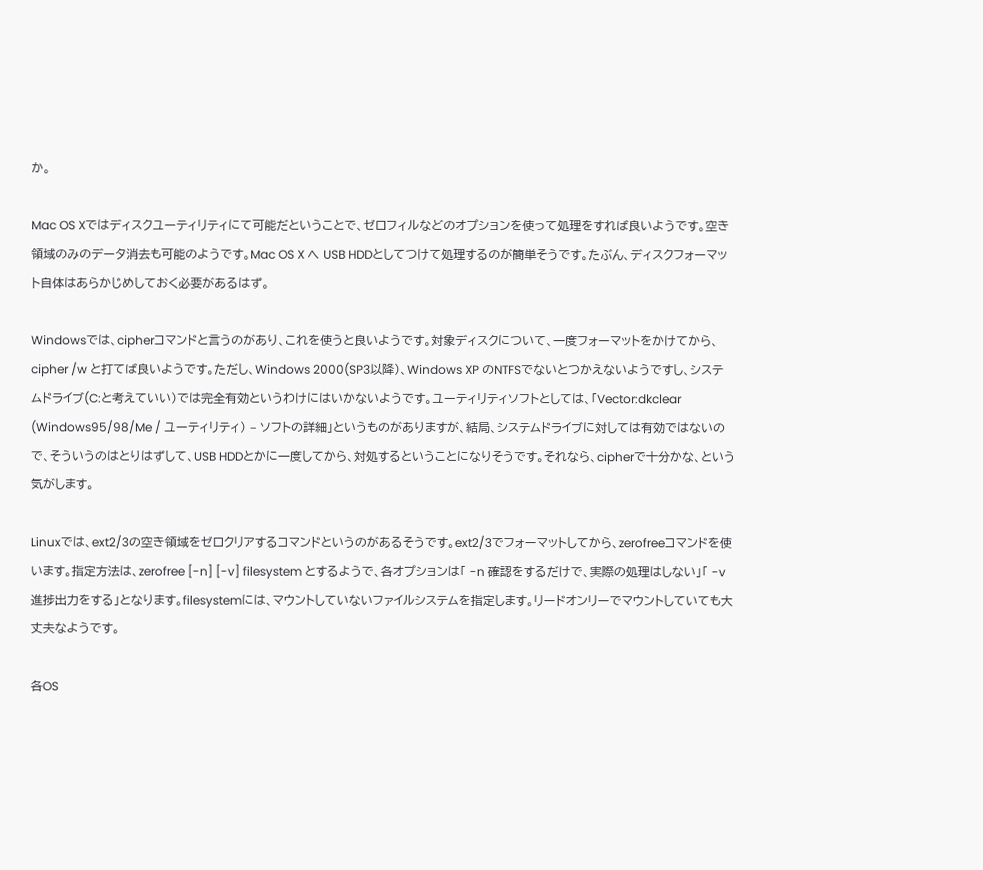か。

Mac OS Xではディスクユーティリティにて可能だということで、ゼロフィルなどのオプションを使って処理をすれば良いようです。空き領域のみのデータ消去も可能のようです。Mac OS X へ USB HDDとしてつけて処理するのが簡単そうです。たぶん、ディスクフォーマット自体はあらかじめしておく必要があるはず。

Windowsでは、cipherコマンドと言うのがあり、これを使うと良いようです。対象ディスクについて、一度フォーマットをかけてから、cipher /w と打てば良いようです。ただし、Windows 2000(SP3以降)、Windows XP のNTFSでないとつかえないようですし、システムドライブ(C:と考えていい)では完全有効というわけにはいかないようです。ユーティリティソフトとしては、「Vector:dkclear (Windows95/98/Me / ユーティリティ) – ソフトの詳細」というものがありますが、結局、システムドライブに対しては有効ではないので、そういうのはとりはずして、USB HDDとかに一度してから、対処するということになりそうです。それなら、cipherで十分かな、という気がします。

Linuxでは、ext2/3の空き領域をゼロクリアするコマンドというのがあるそうです。ext2/3でフォーマットしてから、zerofreeコマンドを使います。指定方法は、zerofree [-n] [-v] filesystem とするようで、各オプションは「 -n 確認をするだけで、実際の処理はしない」「 -v 進捗出力をする」となります。filesystemには、マウントしていないファイルシステムを指定します。リードオンリーでマウントしていても大丈夫なようです。

各OS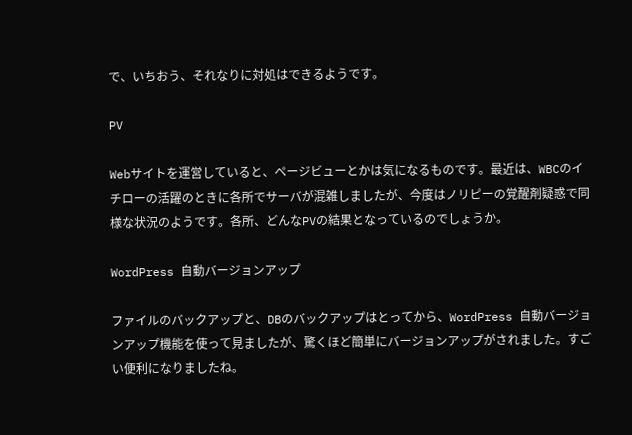で、いちおう、それなりに対処はできるようです。

PV

Webサイトを運営していると、ページビューとかは気になるものです。最近は、WBCのイチローの活躍のときに各所でサーバが混雑しましたが、今度はノリピーの覚醒剤疑惑で同様な状況のようです。各所、どんなPVの結果となっているのでしょうか。

WordPress 自動バージョンアップ

ファイルのバックアップと、DBのバックアップはとってから、WordPress 自動バージョンアップ機能を使って見ましたが、驚くほど簡単にバージョンアップがされました。すごい便利になりましたね。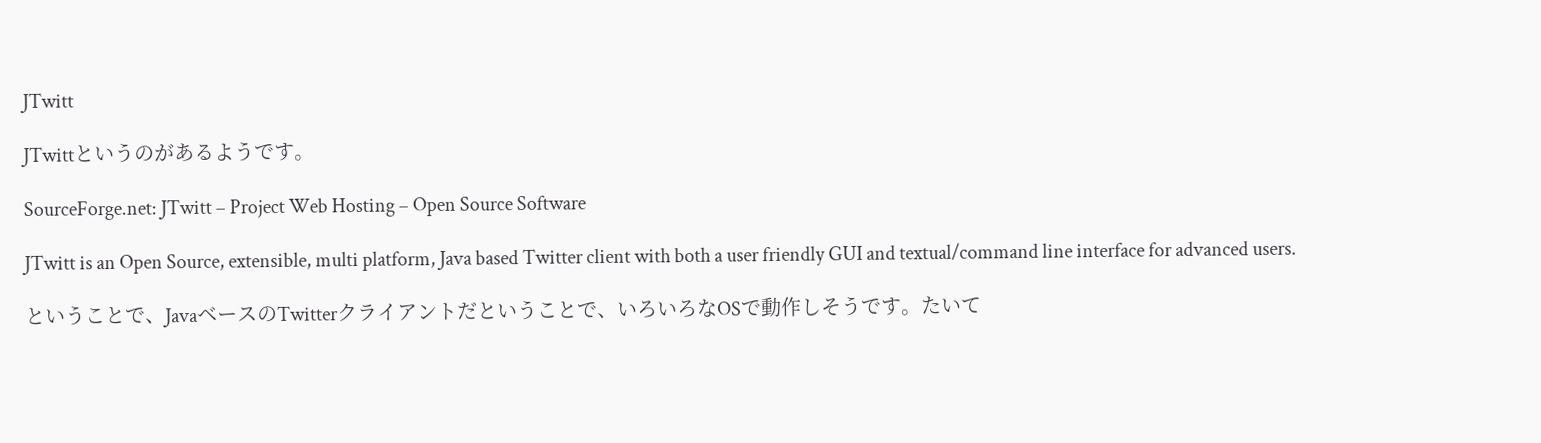JTwitt

JTwittというのがあるようです。

SourceForge.net: JTwitt – Project Web Hosting – Open Source Software

JTwitt is an Open Source, extensible, multi platform, Java based Twitter client with both a user friendly GUI and textual/command line interface for advanced users.

ということで、JavaベースのTwitterクライアントだということで、いろいろなOSで動作しそうです。たいて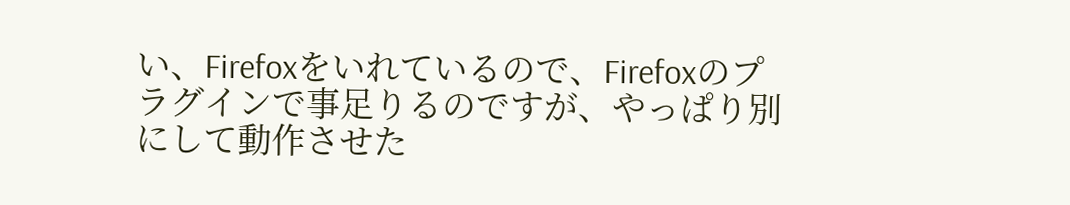い、Firefoxをいれているので、Firefoxのプラグインで事足りるのですが、やっぱり別にして動作させた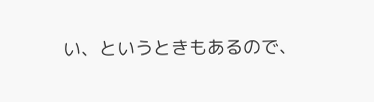い、というときもあるので、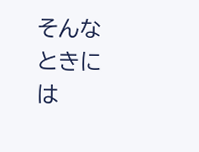そんなときには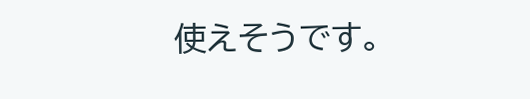使えそうです。